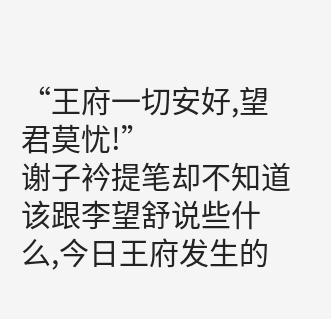“王府一切安好,望君莫忧!”
谢子衿提笔却不知道该跟李望舒说些什么,今日王府发生的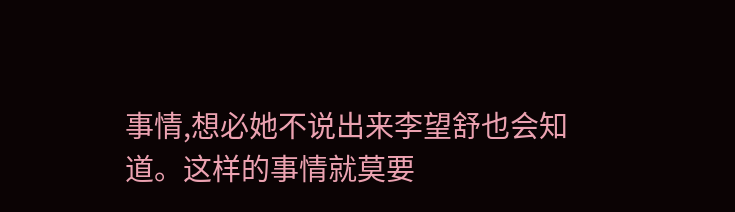事情,想必她不说出来李望舒也会知道。这样的事情就莫要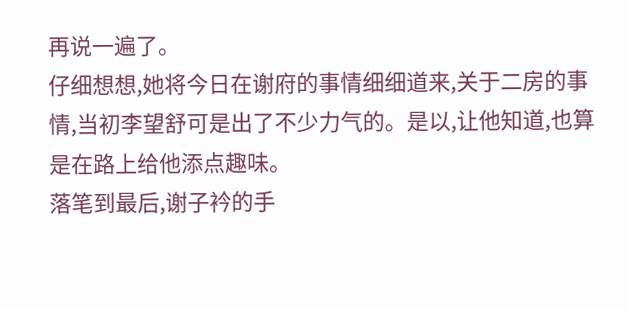再说一遍了。
仔细想想,她将今日在谢府的事情细细道来,关于二房的事情,当初李望舒可是出了不少力气的。是以,让他知道,也算是在路上给他添点趣味。
落笔到最后,谢子衿的手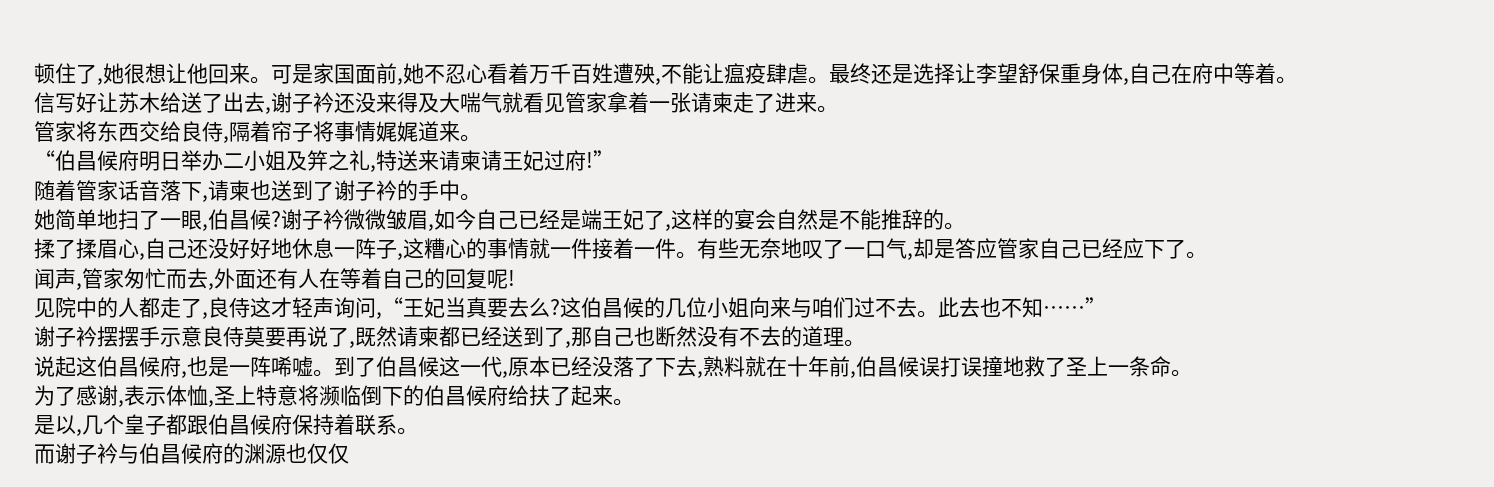顿住了,她很想让他回来。可是家国面前,她不忍心看着万千百姓遭殃,不能让瘟疫肆虐。最终还是选择让李望舒保重身体,自己在府中等着。
信写好让苏木给送了出去,谢子衿还没来得及大喘气就看见管家拿着一张请柬走了进来。
管家将东西交给良侍,隔着帘子将事情娓娓道来。
“伯昌候府明日举办二小姐及笄之礼,特送来请柬请王妃过府!”
随着管家话音落下,请柬也送到了谢子衿的手中。
她简单地扫了一眼,伯昌候?谢子衿微微皱眉,如今自己已经是端王妃了,这样的宴会自然是不能推辞的。
揉了揉眉心,自己还没好好地休息一阵子,这糟心的事情就一件接着一件。有些无奈地叹了一口气,却是答应管家自己已经应下了。
闻声,管家匆忙而去,外面还有人在等着自己的回复呢!
见院中的人都走了,良侍这才轻声询问,“王妃当真要去么?这伯昌候的几位小姐向来与咱们过不去。此去也不知……”
谢子衿摆摆手示意良侍莫要再说了,既然请柬都已经送到了,那自己也断然没有不去的道理。
说起这伯昌候府,也是一阵唏嘘。到了伯昌候这一代,原本已经没落了下去,熟料就在十年前,伯昌候误打误撞地救了圣上一条命。
为了感谢,表示体恤,圣上特意将濒临倒下的伯昌候府给扶了起来。
是以,几个皇子都跟伯昌候府保持着联系。
而谢子衿与伯昌候府的渊源也仅仅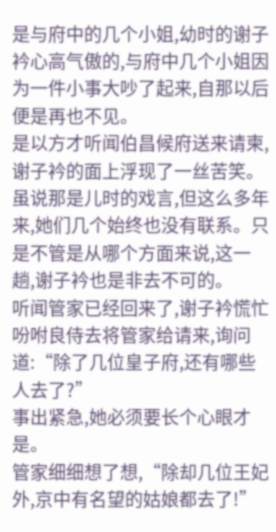是与府中的几个小姐,幼时的谢子衿心高气傲的,与府中几个小姐因为一件小事大吵了起来,自那以后便是再也不见。
是以方才听闻伯昌候府送来请柬,谢子衿的面上浮现了一丝苦笑。
虽说那是儿时的戏言,但这么多年来,她们几个始终也没有联系。只是不管是从哪个方面来说,这一趟,谢子衿也是非去不可的。
听闻管家已经回来了,谢子衿慌忙吩咐良侍去将管家给请来,询问道:“除了几位皇子府,还有哪些人去了?”
事出紧急,她必须要长个心眼才是。
管家细细想了想,“除却几位王妃外,京中有名望的姑娘都去了!”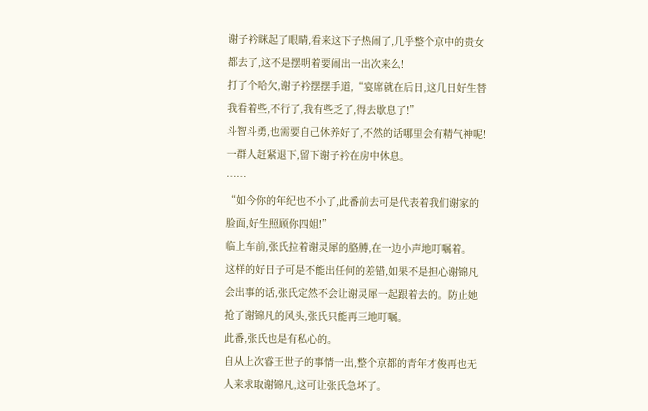谢子衿眯起了眼睛,看来这下子热闹了,几乎整个京中的贵女都去了,这不是摆明着要闹出一出次来么!
打了个哈欠,谢子衿摆摆手道,“宴席就在后日,这几日好生替我看着些,不行了,我有些乏了,得去歇息了!”
斗智斗勇,也需要自己休养好了,不然的话哪里会有精气神呢!
一群人赶紧退下,留下谢子衿在房中休息。
……
“如今你的年纪也不小了,此番前去可是代表着我们谢家的脸面,好生照顾你四姐!”
临上车前,张氏拉着谢灵犀的胳膊,在一边小声地叮嘱着。
这样的好日子可是不能出任何的差错,如果不是担心谢锦凡会出事的话,张氏定然不会让谢灵犀一起跟着去的。防止她抢了谢锦凡的风头,张氏只能再三地叮嘱。
此番,张氏也是有私心的。
自从上次睿王世子的事情一出,整个京都的青年才俊再也无人来求取谢锦凡,这可让张氏急坏了。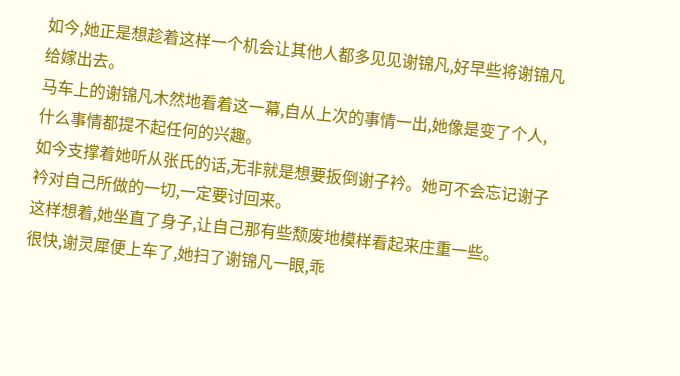如今,她正是想趁着这样一个机会让其他人都多见见谢锦凡,好早些将谢锦凡给嫁出去。
马车上的谢锦凡木然地看着这一幕,自从上次的事情一出,她像是变了个人,什么事情都提不起任何的兴趣。
如今支撑着她听从张氏的话,无非就是想要扳倒谢子衿。她可不会忘记谢子衿对自己所做的一切,一定要讨回来。
这样想着,她坐直了身子,让自己那有些颓废地模样看起来庄重一些。
很快,谢灵犀便上车了,她扫了谢锦凡一眼,乖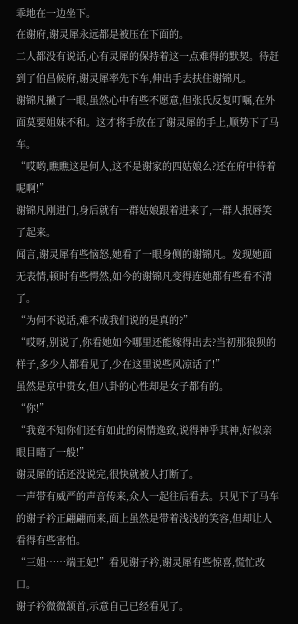乖地在一边坐下。
在谢府,谢灵犀永远都是被压在下面的。
二人都没有说话,心有灵犀的保持着这一点难得的默契。待赶到了伯昌候府,谢灵犀率先下车,伸出手去扶住谢锦凡。
谢锦凡撇了一眼,虽然心中有些不愿意,但张氏反复叮嘱,在外面莫要姐妹不和。这才将手放在了谢灵犀的手上,顺势下了马车。
“哎哟,瞧瞧这是何人,这不是谢家的四姑娘么?还在府中待着呢啊!”
谢锦凡刚进门,身后就有一群姑娘跟着进来了,一群人抿唇笑了起来。
闻言,谢灵犀有些恼怒,她看了一眼身侧的谢锦凡。发现她面无表情,顿时有些愕然,如今的谢锦凡变得连她都有些看不清了。
“为何不说话,难不成我们说的是真的?”
“哎呀,别说了,你看她如今哪里还能嫁得出去?当初那狼狈的样子,多少人都看见了,少在这里说些风凉话了!”
虽然是京中贵女,但八卦的心性却是女子都有的。
“你!”
“我竟不知你们还有如此的闲情逸致,说得神乎其神,好似亲眼目睹了一般!”
谢灵犀的话还没说完,很快就被人打断了。
一声带有威严的声音传来,众人一起往后看去。只见下了马车的谢子衿正翩翩而来,面上虽然是带着浅浅的笑容,但却让人看得有些害怕。
“三姐……端王妃!”看见谢子衿,谢灵犀有些惊喜,慌忙改口。
谢子衿微微颔首,示意自己已经看见了。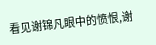看见谢锦凡眼中的愤恨,谢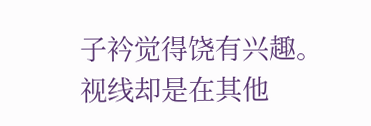子衿觉得饶有兴趣。
视线却是在其他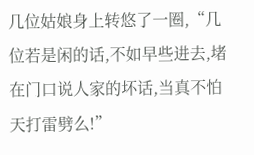几位姑娘身上转悠了一圈,“几位若是闲的话,不如早些进去,堵在门口说人家的坏话,当真不怕天打雷劈么!”